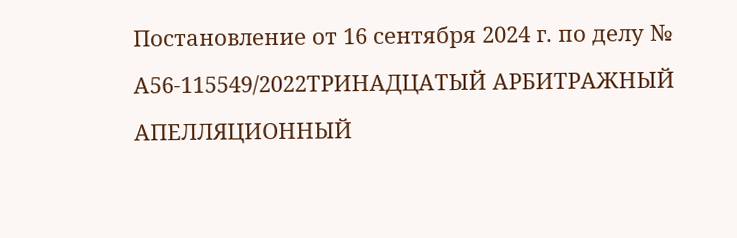Постановление от 16 сентября 2024 г. по делу № А56-115549/2022ТРИНАДЦАТЫЙ АРБИТРАЖНЫЙ АПЕЛЛЯЦИОННЫЙ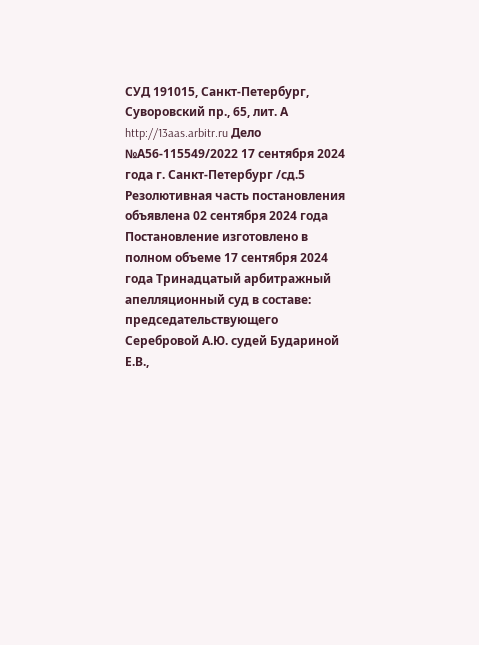СУД 191015, Санкт-Петербург, Суворовский пр., 65, лит. А http://13aas.arbitr.ru Дело №А56-115549/2022 17 сентября 2024 года г. Санкт-Петербург /сд.5 Резолютивная часть постановления объявлена 02 сентября 2024 года Постановление изготовлено в полном объеме 17 сентября 2024 года Тринадцатый арбитражный апелляционный суд в составе: председательствующего Серебровой А.Ю. судей Будариной Е.В.,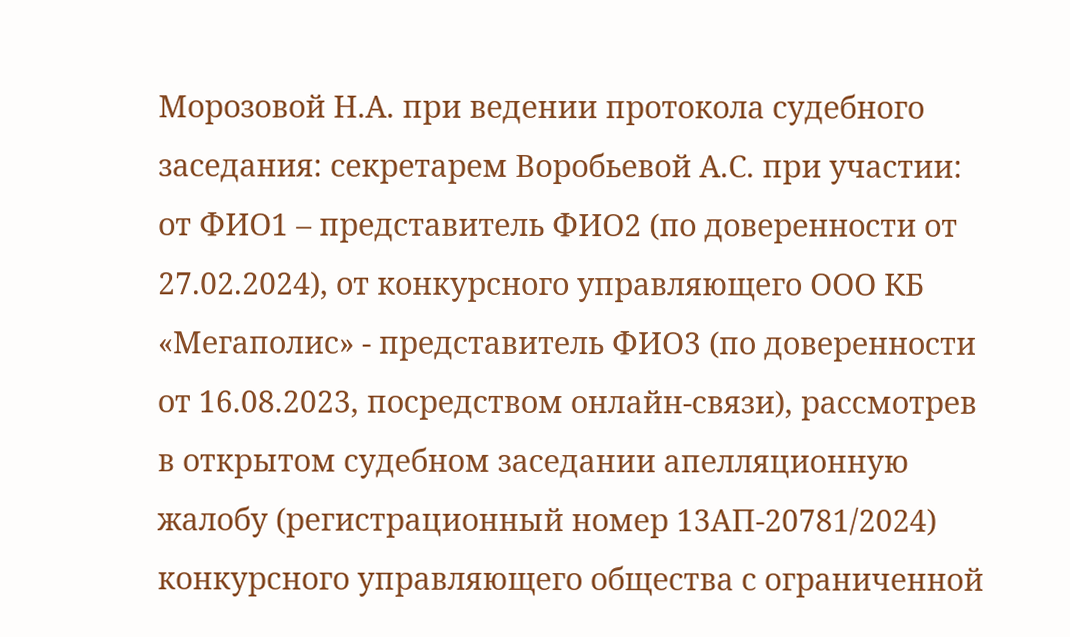Морозовой Н.А. при ведении протокола судебного заседания: секретарем Воробьевой А.С. при участии: от ФИО1 – представитель ФИО2 (по доверенности от 27.02.2024), от конкурсного управляющего ООО КБ «Мегаполис» - представитель ФИО3 (по доверенности от 16.08.2023, посредством онлайн-связи), рассмотрев в открытом судебном заседании апелляционную жалобу (регистрационный номер 13АП-20781/2024) конкурсного управляющего общества с ограниченной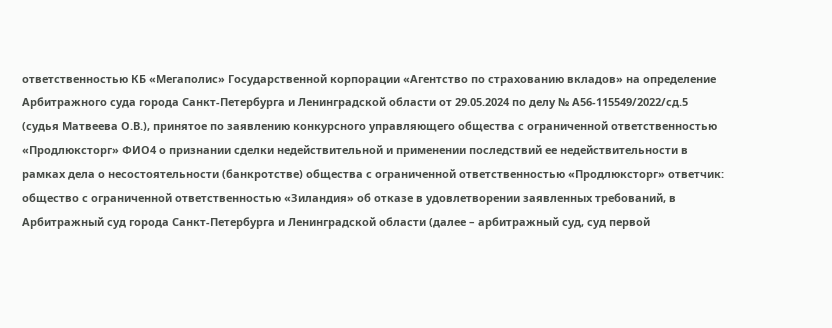ответственностью КБ «Мегаполис» Государственной корпорации «Агентство по страхованию вкладов» на определение Арбитражного суда города Санкт-Петербурга и Ленинградской области от 29.05.2024 по делу № А56-115549/2022/сд.5 (судья Матвеева О.В.), принятое по заявлению конкурсного управляющего общества с ограниченной ответственностью «Продлюксторг» ФИО4 о признании сделки недействительной и применении последствий ее недействительности в рамках дела о несостоятельности (банкротстве) общества с ограниченной ответственностью «Продлюксторг» ответчик: общество с ограниченной ответственностью «Зиландия» об отказе в удовлетворении заявленных требований, в Арбитражный суд города Санкт-Петербурга и Ленинградской области (далее – арбитражный суд, суд первой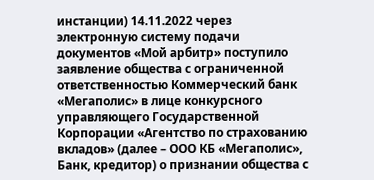инстанции) 14.11.2022 через электронную систему подачи документов «Мой арбитр» поступило заявление общества с ограниченной ответственностью Коммерческий банк «Мегаполис» в лице конкурсного управляющего Государственной Корпорации «Агентство по страхованию вкладов» (далее – ООО КБ «Мегаполис», Банк, кредитор) о признании общества с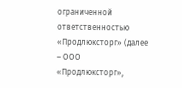ограниченной ответственностью «Продлюксторг» (далее – ООО «Продлюксторг»,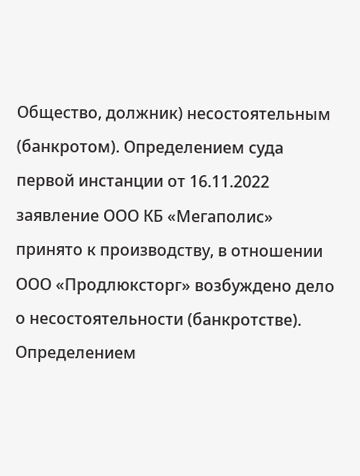Общество, должник) несостоятельным (банкротом). Определением суда первой инстанции от 16.11.2022 заявление ООО КБ «Мегаполис» принято к производству, в отношении ООО «Продлюксторг» возбуждено дело о несостоятельности (банкротстве). Определением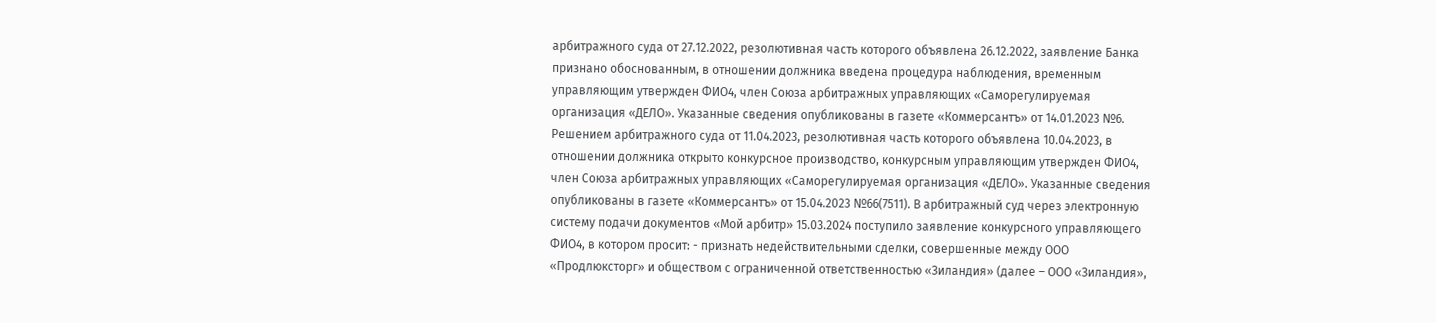арбитражного суда от 27.12.2022, резолютивная часть которого объявлена 26.12.2022, заявление Банка признано обоснованным, в отношении должника введена процедура наблюдения, временным управляющим утвержден ФИО4, член Союза арбитражных управляющих «Саморегулируемая организация «ДЕЛО». Указанные сведения опубликованы в газете «Коммерсантъ» от 14.01.2023 №6. Решением арбитражного суда от 11.04.2023, резолютивная часть которого объявлена 10.04.2023, в отношении должника открыто конкурсное производство, конкурсным управляющим утвержден ФИО4, член Союза арбитражных управляющих «Саморегулируемая организация «ДЕЛО». Указанные сведения опубликованы в газете «Коммерсантъ» от 15.04.2023 №66(7511). В арбитражный суд через электронную систему подачи документов «Мой арбитр» 15.03.2024 поступило заявление конкурсного управляющего ФИО4, в котором просит: - признать недействительными сделки, совершенные между ООО «Продлюксторг» и обществом с ограниченной ответственностью «Зиландия» (далее – ООО «Зиландия»,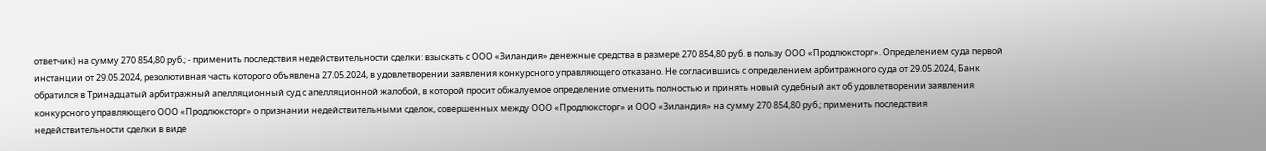ответчик) на сумму 270 854,80 руб.; - применить последствия недействительности сделки: взыскать с ООО «Зиландия» денежные средства в размере 270 854,80 руб. в пользу ООО «Продлюксторг». Определением суда первой инстанции от 29.05.2024, резолютивная часть которого объявлена 27.05.2024, в удовлетворении заявления конкурсного управляющего отказано. Не согласившись с определением арбитражного суда от 29.05.2024, Банк обратился в Тринадцатый арбитражный апелляционный суд с апелляционной жалобой, в которой просит обжалуемое определение отменить полностью и принять новый судебный акт об удовлетворении заявления конкурсного управляющего ООО «Продлюксторг» о признании недействительными сделок, совершенных между ООО «Продлюксторг» и ООО «Зиландия» на сумму 270 854,80 руб.; применить последствия недействительности сделки в виде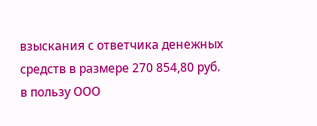взыскания с ответчика денежных средств в размере 270 854,80 руб. в пользу ООО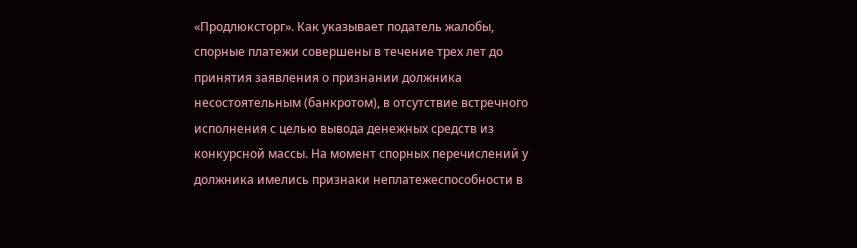«Продлюксторг». Как указывает податель жалобы, спорные платежи совершены в течение трех лет до принятия заявления о признании должника несостоятельным (банкротом), в отсутствие встречного исполнения с целью вывода денежных средств из конкурсной массы. На момент спорных перечислений у должника имелись признаки неплатежеспособности в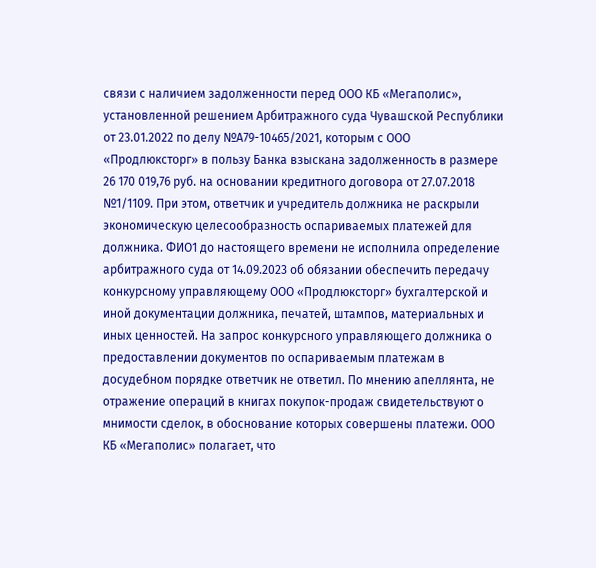связи с наличием задолженности перед ООО КБ «Мегаполис», установленной решением Арбитражного суда Чувашской Республики от 23.01.2022 по делу №А79-10465/2021, которым с ООО «Продлюксторг» в пользу Банка взыскана задолженность в размере 26 170 019,76 руб. на основании кредитного договора от 27.07.2018 №1/1109. При этом, ответчик и учредитель должника не раскрыли экономическую целесообразность оспариваемых платежей для должника. ФИО1 до настоящего времени не исполнила определение арбитражного суда от 14.09.2023 об обязании обеспечить передачу конкурсному управляющему ООО «Продлюксторг» бухгалтерской и иной документации должника, печатей, штампов, материальных и иных ценностей. На запрос конкурсного управляющего должника о предоставлении документов по оспариваемым платежам в досудебном порядке ответчик не ответил. По мнению апеллянта, не отражение операций в книгах покупок-продаж свидетельствуют о мнимости сделок, в обоснование которых совершены платежи. ООО КБ «Мегаполис» полагает, что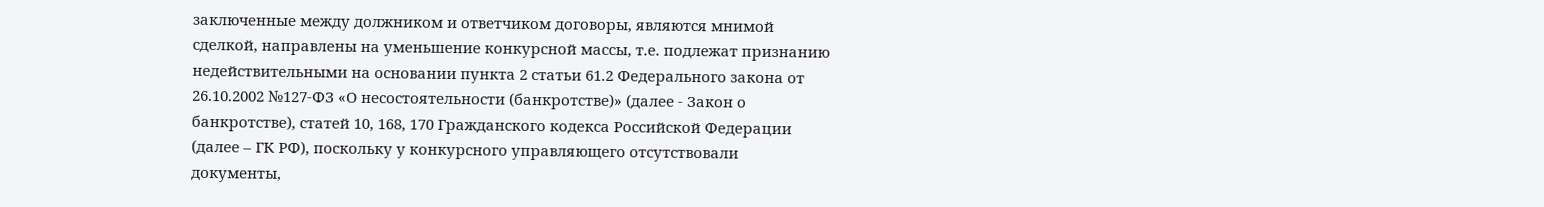заключенные между должником и ответчиком договоры, являются мнимой сделкой, направлены на уменьшение конкурсной массы, т.е. подлежат признанию недействительными на основании пункта 2 статьи 61.2 Федерального закона от 26.10.2002 №127-ФЗ «О несостоятельности (банкротстве)» (далее - Закон о банкротстве), статей 10, 168, 170 Гражданского кодекса Российской Федерации (далее – ГК РФ), поскольку у конкурсного управляющего отсутствовали документы,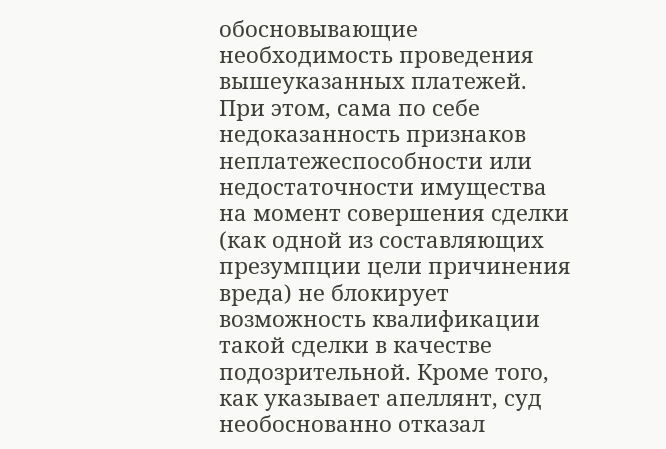обосновывающие необходимость проведения вышеуказанных платежей. При этом, сама по себе недоказанность признаков неплатежеспособности или недостаточности имущества на момент совершения сделки (как одной из составляющих презумпции цели причинения вреда) не блокирует возможность квалификации такой сделки в качестве подозрительной. Кроме того, как указывает апеллянт, суд необоснованно отказал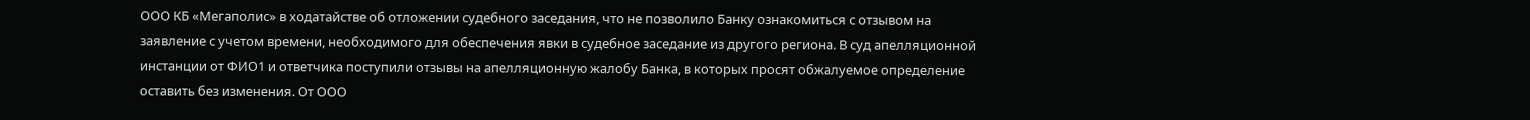ООО КБ «Мегаполис» в ходатайстве об отложении судебного заседания, что не позволило Банку ознакомиться с отзывом на заявление с учетом времени, необходимого для обеспечения явки в судебное заседание из другого региона. В суд апелляционной инстанции от ФИО1 и ответчика поступили отзывы на апелляционную жалобу Банка, в которых просят обжалуемое определение оставить без изменения. От ООО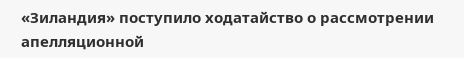«Зиландия» поступило ходатайство о рассмотрении апелляционной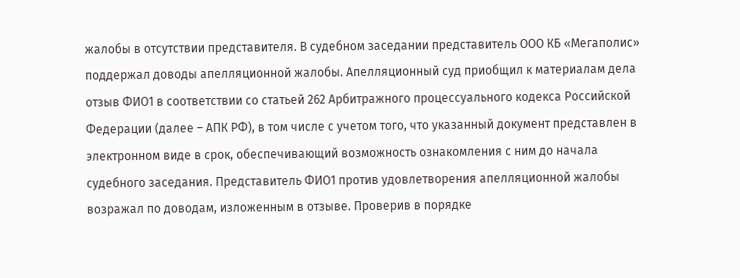жалобы в отсутствии представителя. В судебном заседании представитель ООО КБ «Мегаполис» поддержал доводы апелляционной жалобы. Апелляционный суд приобщил к материалам дела отзыв ФИО1 в соответствии со статьей 262 Арбитражного процессуального кодекса Российской Федерации (далее – АПК РФ), в том числе с учетом того, что указанный документ представлен в электронном виде в срок, обеспечивающий возможность ознакомления с ним до начала судебного заседания. Представитель ФИО1 против удовлетворения апелляционной жалобы возражал по доводам, изложенным в отзыве. Проверив в порядке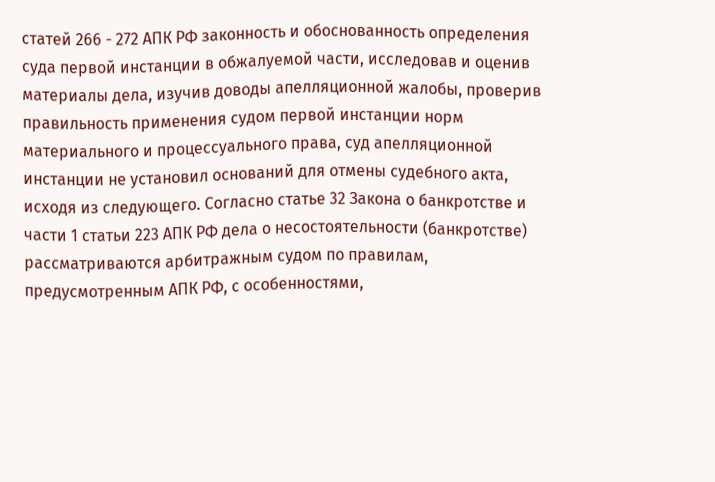статей 266 - 272 АПК РФ законность и обоснованность определения суда первой инстанции в обжалуемой части, исследовав и оценив материалы дела, изучив доводы апелляционной жалобы, проверив правильность применения судом первой инстанции норм материального и процессуального права, суд апелляционной инстанции не установил оснований для отмены судебного акта, исходя из следующего. Согласно статье 32 Закона о банкротстве и части 1 статьи 223 АПК РФ дела о несостоятельности (банкротстве) рассматриваются арбитражным судом по правилам, предусмотренным АПК РФ, с особенностями,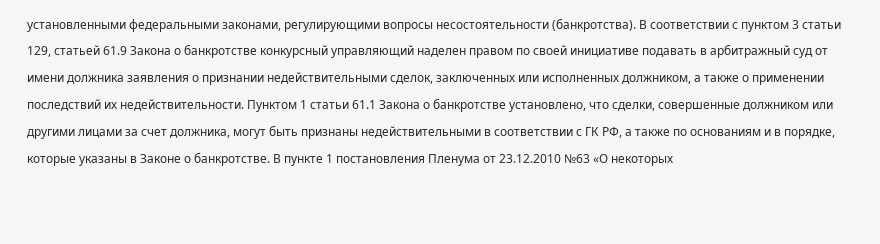установленными федеральными законами, регулирующими вопросы несостоятельности (банкротства). В соответствии с пунктом 3 статьи 129, статьей 61.9 Закона о банкротстве конкурсный управляющий наделен правом по своей инициативе подавать в арбитражный суд от имени должника заявления о признании недействительными сделок, заключенных или исполненных должником, а также о применении последствий их недействительности. Пунктом 1 статьи 61.1 Закона о банкротстве установлено, что сделки, совершенные должником или другими лицами за счет должника, могут быть признаны недействительными в соответствии с ГК РФ, а также по основаниям и в порядке, которые указаны в Законе о банкротстве. В пункте 1 постановления Пленума от 23.12.2010 №63 «О некоторых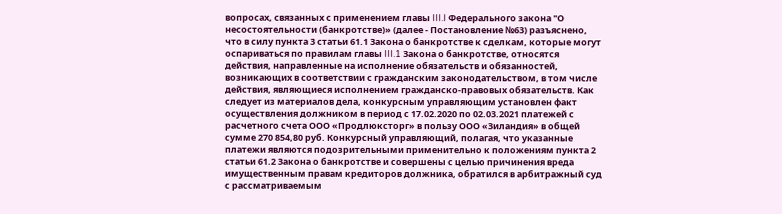вопросах, связанных с применением главы III.I Федерального закона "О несостоятельности (банкротстве)» (далее - Постановление №63) разъяснено, что в силу пункта 3 статьи 61.1 Закона о банкротстве к сделкам, которые могут оспариваться по правилам главы III.1 Закона о банкротстве, относятся действия, направленные на исполнение обязательств и обязанностей, возникающих в соответствии с гражданским законодательством, в том числе действия, являющиеся исполнением гражданско-правовых обязательств. Как следует из материалов дела, конкурсным управляющим установлен факт осуществления должником в период с 17.02.2020 по 02.03.2021 платежей с расчетного счета ООО «Продлюксторг» в пользу ООО «Зиландия» в общей сумме 270 854,80 руб. Конкурсный управляющий, полагая, что указанные платежи являются подозрительными применительно к положениям пункта 2 статьи 61.2 Закона о банкротстве и совершены с целью причинения вреда имущественным правам кредиторов должника, обратился в арбитражный суд с рассматриваемым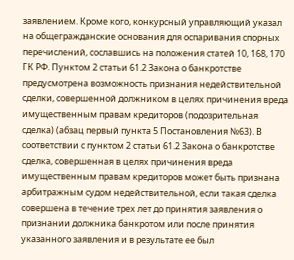заявлением. Кроме кого, конкурсный управляющий указал на общегражданские основания для оспаривания спорных перечислений, сославшись на положения статей 10, 168, 170 ГК РФ. Пунктом 2 статьи 61.2 Закона о банкротстве предусмотрена возможность признания недействительной сделки, совершенной должником в целях причинения вреда имущественным правам кредиторов (подозрительная сделка) (абзац первый пункта 5 Постановления №63). В соответствии с пунктом 2 статьи 61.2 Закона о банкротстве сделка, совершенная в целях причинения вреда имущественным правам кредиторов может быть признана арбитражным судом недействительной, если такая сделка совершена в течение трех лет до принятия заявления о признании должника банкротом или после принятия указанного заявления и в результате ее был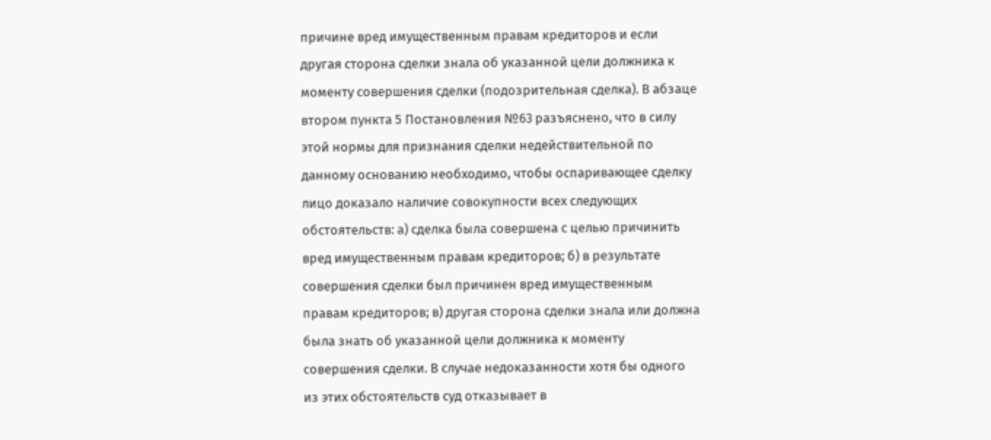причине вред имущественным правам кредиторов и если другая сторона сделки знала об указанной цели должника к моменту совершения сделки (подозрительная сделка). В абзаце втором пункта 5 Постановления №63 разъяснено, что в силу этой нормы для признания сделки недействительной по данному основанию необходимо, чтобы оспаривающее сделку лицо доказало наличие совокупности всех следующих обстоятельств: а) сделка была совершена с целью причинить вред имущественным правам кредиторов; б) в результате совершения сделки был причинен вред имущественным правам кредиторов; в) другая сторона сделки знала или должна была знать об указанной цели должника к моменту совершения сделки. В случае недоказанности хотя бы одного из этих обстоятельств суд отказывает в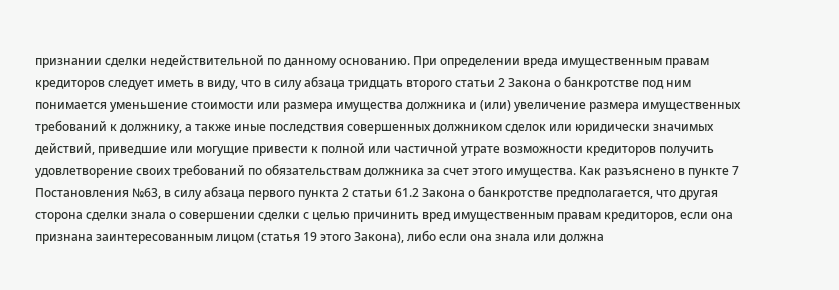признании сделки недействительной по данному основанию. При определении вреда имущественным правам кредиторов следует иметь в виду, что в силу абзаца тридцать второго статьи 2 Закона о банкротстве под ним понимается уменьшение стоимости или размера имущества должника и (или) увеличение размера имущественных требований к должнику, а также иные последствия совершенных должником сделок или юридически значимых действий, приведшие или могущие привести к полной или частичной утрате возможности кредиторов получить удовлетворение своих требований по обязательствам должника за счет этого имущества. Как разъяснено в пункте 7 Постановления №63, в силу абзаца первого пункта 2 статьи 61.2 Закона о банкротстве предполагается, что другая сторона сделки знала о совершении сделки с целью причинить вред имущественным правам кредиторов, если она признана заинтересованным лицом (статья 19 этого Закона), либо если она знала или должна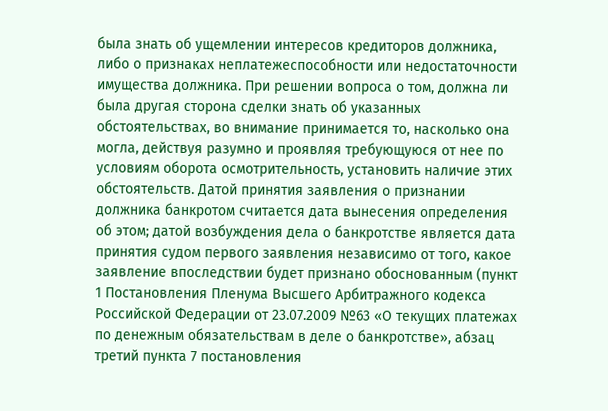была знать об ущемлении интересов кредиторов должника, либо о признаках неплатежеспособности или недостаточности имущества должника. При решении вопроса о том, должна ли была другая сторона сделки знать об указанных обстоятельствах, во внимание принимается то, насколько она могла, действуя разумно и проявляя требующуюся от нее по условиям оборота осмотрительность, установить наличие этих обстоятельств. Датой принятия заявления о признании должника банкротом считается дата вынесения определения об этом; датой возбуждения дела о банкротстве является дата принятия судом первого заявления независимо от того, какое заявление впоследствии будет признано обоснованным (пункт 1 Постановления Пленума Высшего Арбитражного кодекса Российской Федерации от 23.07.2009 №63 «О текущих платежах по денежным обязательствам в деле о банкротстве», абзац третий пункта 7 постановления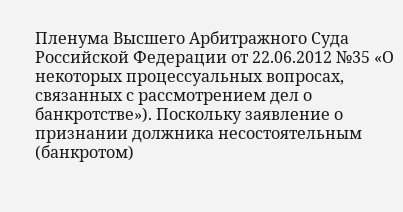Пленума Высшего Арбитражного Суда Российской Федерации от 22.06.2012 №35 «О некоторых процессуальных вопросах, связанных с рассмотрением дел о банкротстве»). Поскольку заявление о признании должника несостоятельным (банкротом)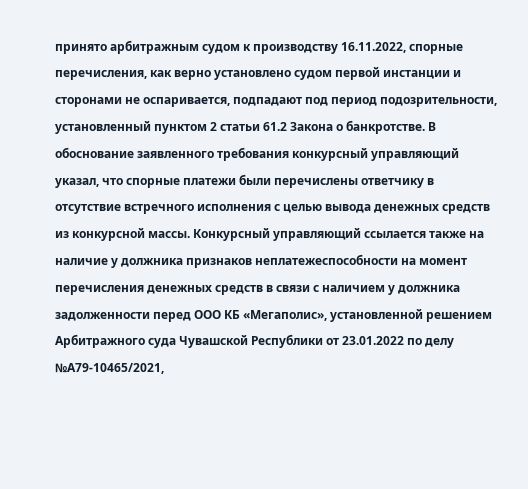принято арбитражным судом к производству 16.11.2022, спорные перечисления, как верно установлено судом первой инстанции и сторонами не оспаривается, подпадают под период подозрительности, установленный пунктом 2 статьи 61.2 Закона о банкротстве. В обоснование заявленного требования конкурсный управляющий указал, что спорные платежи были перечислены ответчику в отсутствие встречного исполнения с целью вывода денежных средств из конкурсной массы. Конкурсный управляющий ссылается также на наличие у должника признаков неплатежеспособности на момент перечисления денежных средств в связи с наличием у должника задолженности перед ООО КБ «Мегаполис», установленной решением Арбитражного суда Чувашской Республики от 23.01.2022 по делу №А79-10465/2021,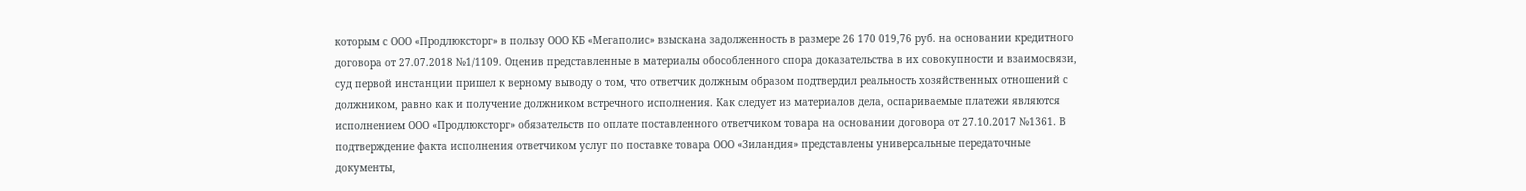которым с ООО «Продлюксторг» в пользу ООО КБ «Мегаполис» взыскана задолженность в размере 26 170 019,76 руб. на основании кредитного договора от 27.07.2018 №1/1109. Оценив представленные в материалы обособленного спора доказательства в их совокупности и взаимосвязи, суд первой инстанции пришел к верному выводу о том, что ответчик должным образом подтвердил реальность хозяйственных отношений с должником, равно как и получение должником встречного исполнения. Как следует из материалов дела, оспариваемые платежи являются исполнением ООО «Продлюксторг» обязательств по оплате поставленного ответчиком товара на основании договора от 27.10.2017 №1361. В подтверждение факта исполнения ответчиком услуг по поставке товара ООО «Зиландия» представлены универсальные передаточные документы,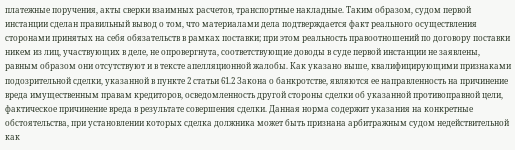платежные поручения, акты сверки взаимных расчетов, транспортные накладные. Таким образом, судом первой инстанции сделан правильный вывод о том, что материалами дела подтверждается факт реального осуществления сторонами принятых на себя обязательств в рамках поставки; при этом реальность правоотношений по договору поставки никем из лиц, участвующих в деле, не опровергнута, соответствующие доводы в суде первой инстанции не заявлены, равным образом они отсутствуют и в тексте апелляционной жалобы. Как указано выше, квалифицирующими признаками подозрительной сделки, указанной в пункте 2 статьи 61.2 Закона о банкротстве, являются ее направленность на причинение вреда имущественным правам кредиторов, осведомленность другой стороны сделки об указанной противоправной цели, фактическое причинение вреда в результате совершения сделки. Данная норма содержит указания на конкретные обстоятельства, при установлении которых сделка должника может быть признана арбитражным судом недействительной как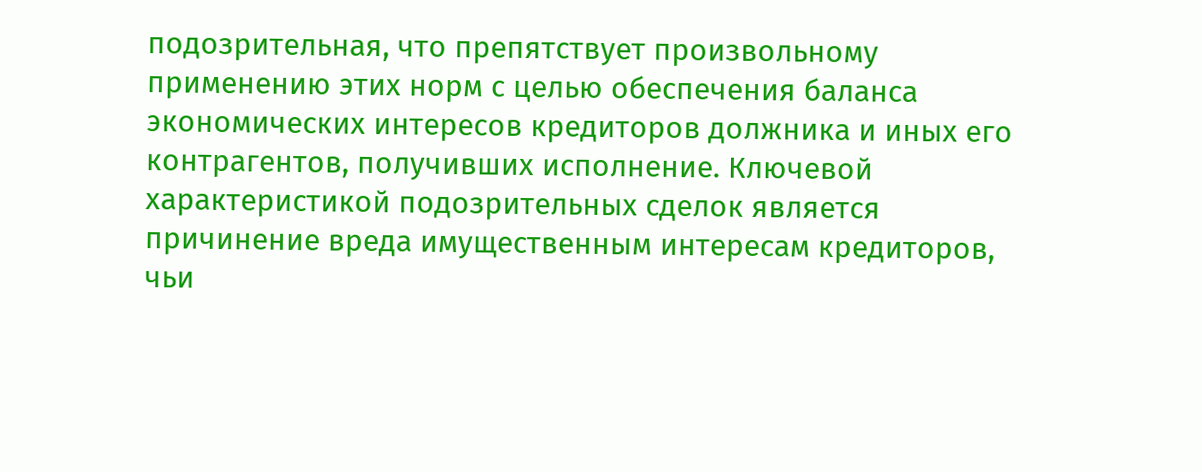подозрительная, что препятствует произвольному применению этих норм с целью обеспечения баланса экономических интересов кредиторов должника и иных его контрагентов, получивших исполнение. Ключевой характеристикой подозрительных сделок является причинение вреда имущественным интересам кредиторов, чьи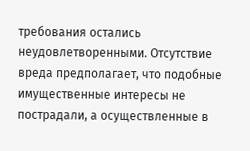требования остались неудовлетворенными. Отсутствие вреда предполагает, что подобные имущественные интересы не пострадали, а осуществленные в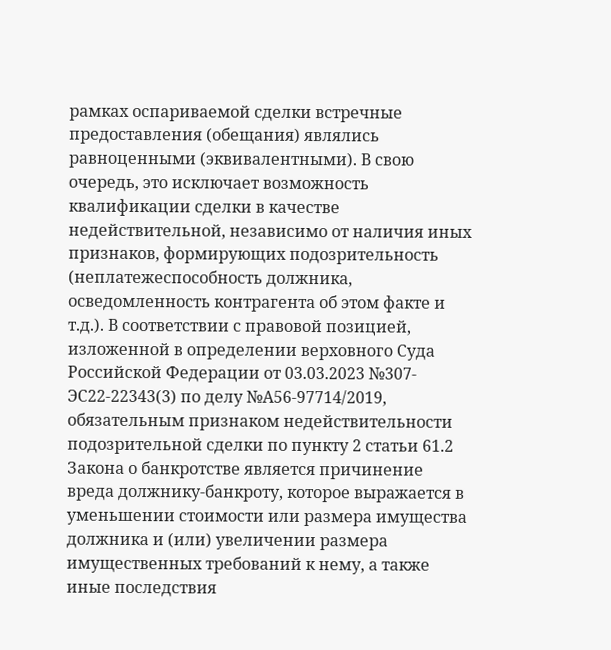рамках оспариваемой сделки встречные предоставления (обещания) являлись равноценными (эквивалентными). В свою очередь, это исключает возможность квалификации сделки в качестве недействительной, независимо от наличия иных признаков, формирующих подозрительность (неплатежеспособность должника, осведомленность контрагента об этом факте и т.д.). В соответствии с правовой позицией, изложенной в определении верховного Суда Российской Федерации от 03.03.2023 №307-ЭС22-22343(3) по делу №А56-97714/2019, обязательным признаком недействительности подозрительной сделки по пункту 2 статьи 61.2 Закона о банкротстве является причинение вреда должнику-банкроту, которое выражается в уменьшении стоимости или размера имущества должника и (или) увеличении размера имущественных требований к нему, а также иные последствия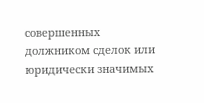совершенных должником сделок или юридически значимых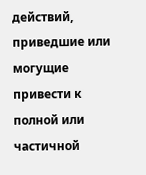действий, приведшие или могущие привести к полной или частичной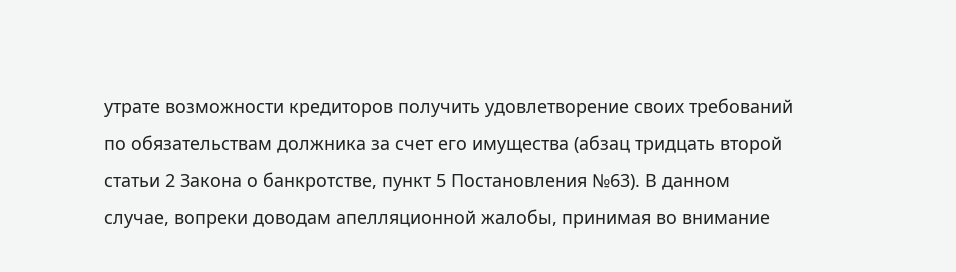утрате возможности кредиторов получить удовлетворение своих требований по обязательствам должника за счет его имущества (абзац тридцать второй статьи 2 Закона о банкротстве, пункт 5 Постановления №63). В данном случае, вопреки доводам апелляционной жалобы, принимая во внимание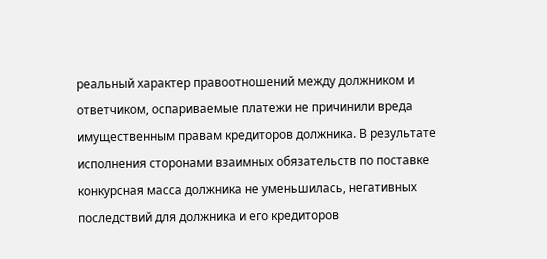реальный характер правоотношений между должником и ответчиком, оспариваемые платежи не причинили вреда имущественным правам кредиторов должника. В результате исполнения сторонами взаимных обязательств по поставке конкурсная масса должника не уменьшилась, негативных последствий для должника и его кредиторов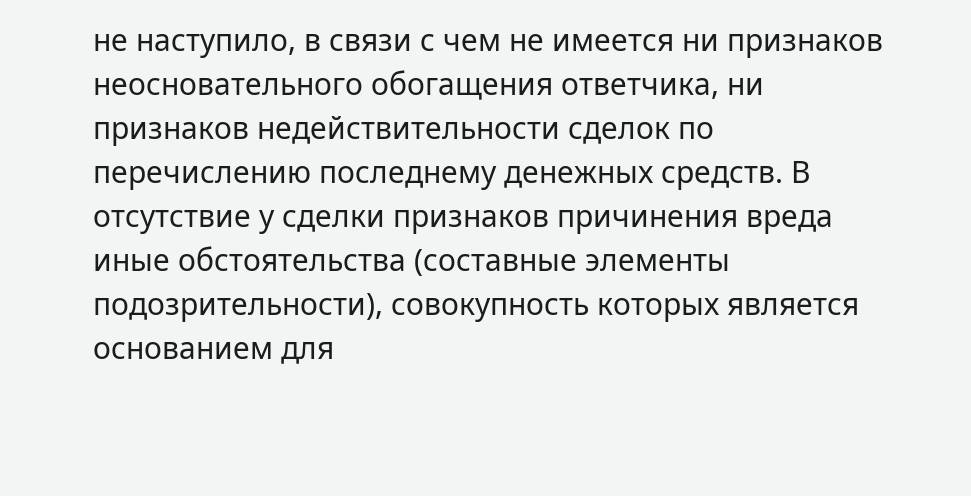не наступило, в связи с чем не имеется ни признаков неосновательного обогащения ответчика, ни признаков недействительности сделок по перечислению последнему денежных средств. В отсутствие у сделки признаков причинения вреда иные обстоятельства (составные элементы подозрительности), совокупность которых является основанием для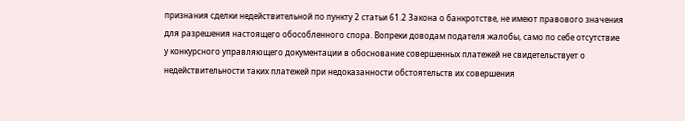признания сделки недействительной по пункту 2 статьи 61.2 Закона о банкротстве, не имеют правового значения для разрешения настоящего обособленного спора. Вопреки доводам подателя жалобы, само по себе отсутствие у конкурсного управляющего документации в обоснование совершенных платежей не свидетельствует о недействительности таких платежей при недоказанности обстоятельств их совершения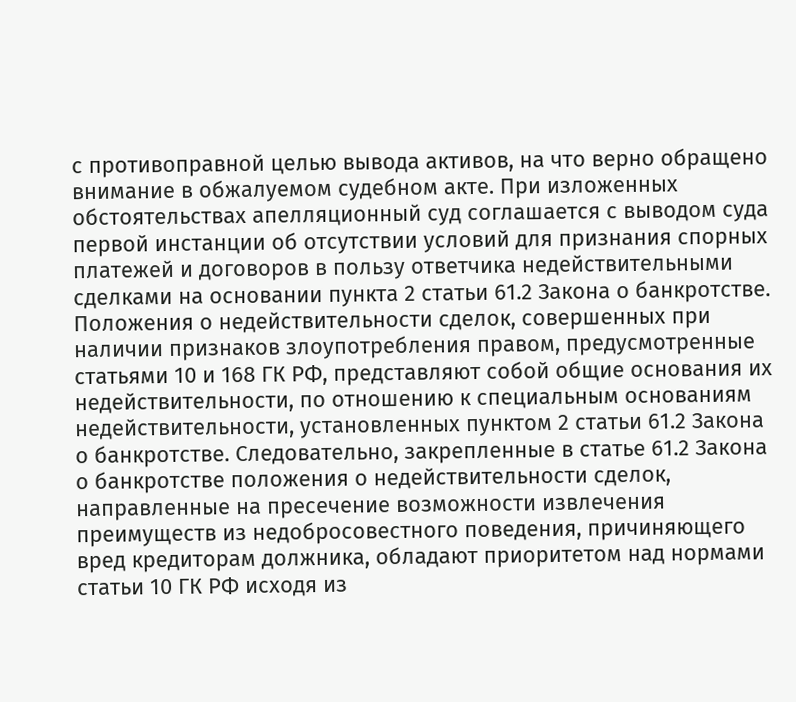с противоправной целью вывода активов, на что верно обращено внимание в обжалуемом судебном акте. При изложенных обстоятельствах апелляционный суд соглашается с выводом суда первой инстанции об отсутствии условий для признания спорных платежей и договоров в пользу ответчика недействительными сделками на основании пункта 2 статьи 61.2 Закона о банкротстве. Положения о недействительности сделок, совершенных при наличии признаков злоупотребления правом, предусмотренные статьями 10 и 168 ГК РФ, представляют собой общие основания их недействительности, по отношению к специальным основаниям недействительности, установленных пунктом 2 статьи 61.2 Закона о банкротстве. Следовательно, закрепленные в статье 61.2 Закона о банкротстве положения о недействительности сделок, направленные на пресечение возможности извлечения преимуществ из недобросовестного поведения, причиняющего вред кредиторам должника, обладают приоритетом над нормами статьи 10 ГК РФ исходя из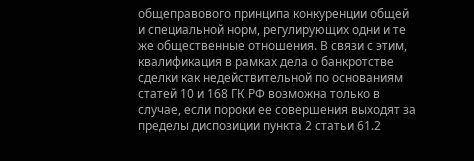общеправового принципа конкуренции общей и специальной норм, регулирующих одни и те же общественные отношения. В связи с этим, квалификация в рамках дела о банкротстве сделки как недействительной по основаниям статей 10 и 168 ГК РФ возможна только в случае, если пороки ее совершения выходят за пределы диспозиции пункта 2 статьи 61.2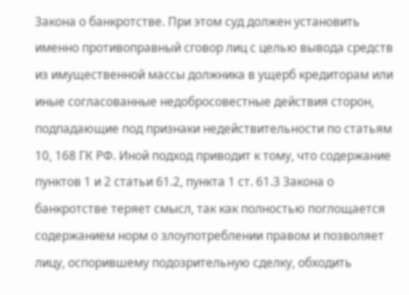Закона о банкротстве. При этом суд должен установить именно противоправный сговор лиц с целью вывода средств из имущественной массы должника в ущерб кредиторам или иные согласованные недобросовестные действия сторон, подпадающие под признаки недействительности по статьям 10, 168 ГК РФ. Иной подход приводит к тому, что содержание пунктов 1 и 2 статьи 61.2, пункта 1 ст. 61.3 Закона о банкротстве теряет смысл, так как полностью поглощается содержанием норм о злоупотреблении правом и позволяет лицу, оспорившему подозрительную сделку, обходить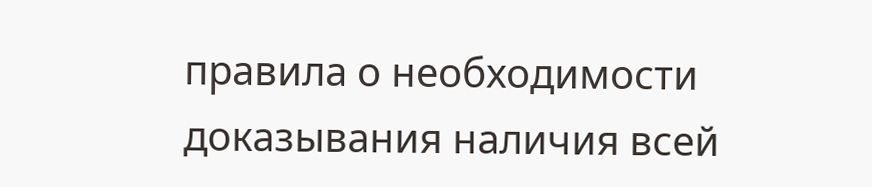правила о необходимости доказывания наличия всей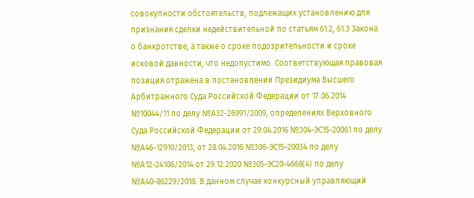совокупности обстоятельств, подлежащих установлению для признания сделки недействительной по статьям 61.2, 61.3 Закона о банкротстве, а также о сроке подозрительности и сроке исковой давности, что недопустимо. Соответствующая правовая позиция отражена в постановлении Президиума Высшего Арбитражного Суда Российской Федерации от 17.06.2014 №10044/11 по делу №А32-26991/2009, определениях Верховного Суда Российской Федерации от 29.04.2016 №304-ЭС15-20061 по делу №А46-12910/2013, от 28.04.2016 №306-ЭС15-20034 по делу №А12-24106/2014 от 29.12.2020 №305-ЭС20-4668(4) по делу №А40-86229/2018. В данном случае конкурсный управляющий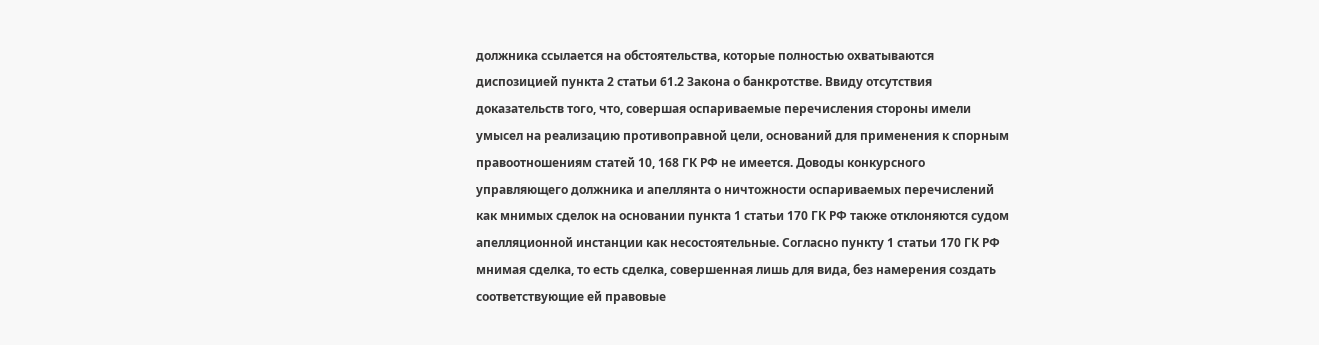должника ссылается на обстоятельства, которые полностью охватываются диспозицией пункта 2 статьи 61.2 Закона о банкротстве. Ввиду отсутствия доказательств того, что, совершая оспариваемые перечисления стороны имели умысел на реализацию противоправной цели, оснований для применения к спорным правоотношениям статей 10, 168 ГК РФ не имеется. Доводы конкурсного управляющего должника и апеллянта о ничтожности оспариваемых перечислений как мнимых сделок на основании пункта 1 статьи 170 ГК РФ также отклоняются судом апелляционной инстанции как несостоятельные. Согласно пункту 1 статьи 170 ГК РФ мнимая сделка, то есть сделка, совершенная лишь для вида, без намерения создать соответствующие ей правовые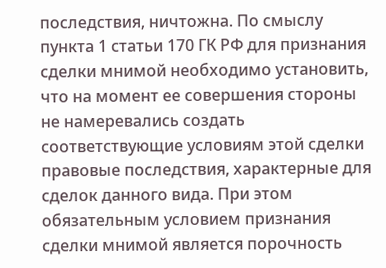последствия, ничтожна. По смыслу пункта 1 статьи 170 ГК РФ для признания сделки мнимой необходимо установить, что на момент ее совершения стороны не намеревались создать соответствующие условиям этой сделки правовые последствия, характерные для сделок данного вида. При этом обязательным условием признания сделки мнимой является порочность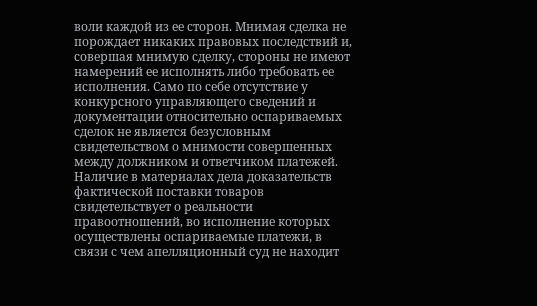воли каждой из ее сторон. Мнимая сделка не порождает никаких правовых последствий и, совершая мнимую сделку, стороны не имеют намерений ее исполнять либо требовать ее исполнения. Само по себе отсутствие у конкурсного управляющего сведений и документации относительно оспариваемых сделок не является безусловным свидетельством о мнимости совершенных между должником и ответчиком платежей. Наличие в материалах дела доказательств фактической поставки товаров свидетельствует о реальности правоотношений, во исполнение которых осуществлены оспариваемые платежи, в связи с чем апелляционный суд не находит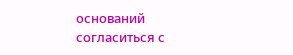оснований согласиться с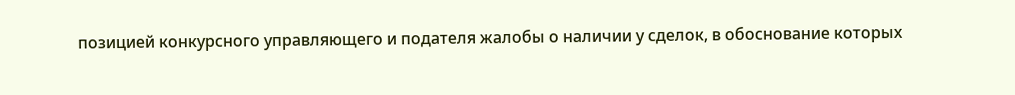позицией конкурсного управляющего и подателя жалобы о наличии у сделок, в обоснование которых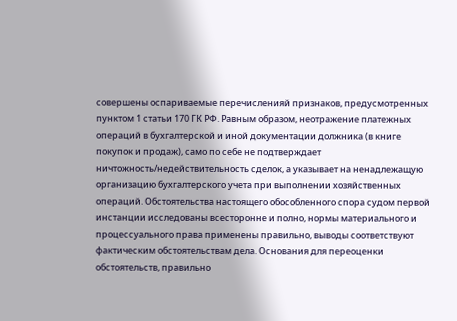совершены оспариваемые перечисленияй признаков, предусмотренных пунктом 1 статьи 170 ГК РФ. Равным образом, неотражение платежных операций в бухгалтерской и иной документации должника (в книге покупок и продаж), само по себе не подтверждает ничтожность/недействительность сделок, а указывает на ненадлежащую организацию бухгалтерского учета при выполнении хозяйственных операций. Обстоятельства настоящего обособленного спора судом первой инстанции исследованы всесторонне и полно, нормы материального и процессуального права применены правильно, выводы соответствуют фактическим обстоятельствам дела. Основания для переоценки обстоятельств, правильно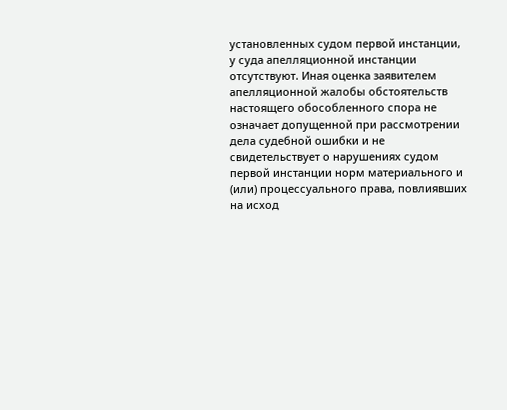установленных судом первой инстанции, у суда апелляционной инстанции отсутствуют. Иная оценка заявителем апелляционной жалобы обстоятельств настоящего обособленного спора не означает допущенной при рассмотрении дела судебной ошибки и не свидетельствует о нарушениях судом первой инстанции норм материального и (или) процессуального права, повлиявших на исход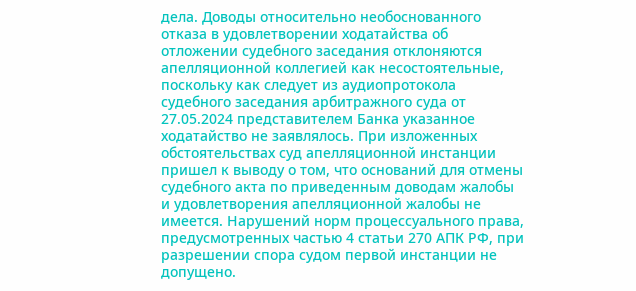дела. Доводы относительно необоснованного отказа в удовлетворении ходатайства об отложении судебного заседания отклоняются апелляционной коллегией как несостоятельные, поскольку как следует из аудиопротокола судебного заседания арбитражного суда от 27.05.2024 представителем Банка указанное ходатайство не заявлялось. При изложенных обстоятельствах суд апелляционной инстанции пришел к выводу о том, что оснований для отмены судебного акта по приведенным доводам жалобы и удовлетворения апелляционной жалобы не имеется. Нарушений норм процессуального права, предусмотренных частью 4 статьи 270 АПК РФ, при разрешении спора судом первой инстанции не допущено.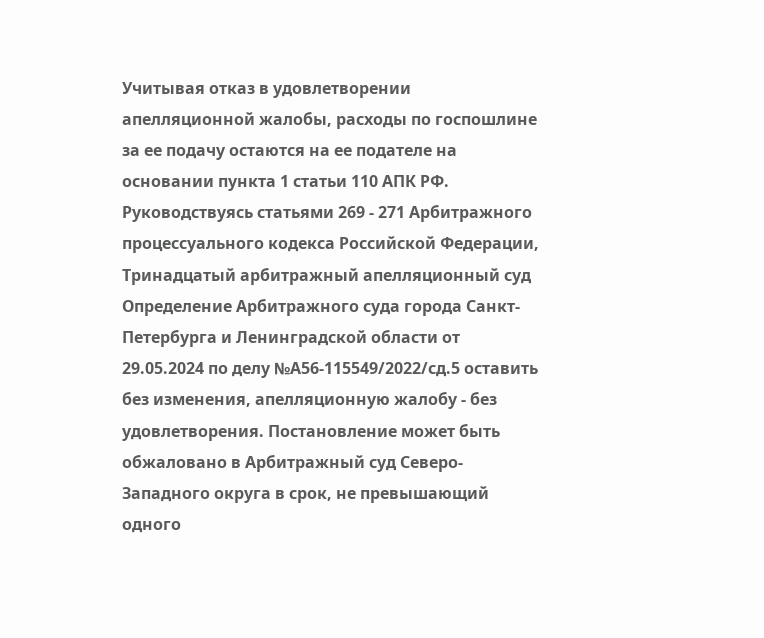Учитывая отказ в удовлетворении апелляционной жалобы, расходы по госпошлине за ее подачу остаются на ее подателе на основании пункта 1 статьи 110 АПК РФ. Руководствуясь статьями 269 - 271 Арбитражного процессуального кодекса Российской Федерации, Тринадцатый арбитражный апелляционный суд Определение Арбитражного суда города Санкт-Петербурга и Ленинградской области от 29.05.2024 по делу №А56-115549/2022/сд.5 оставить без изменения, апелляционную жалобу - без удовлетворения. Постановление может быть обжаловано в Арбитражный суд Северо-Западного округа в срок, не превышающий одного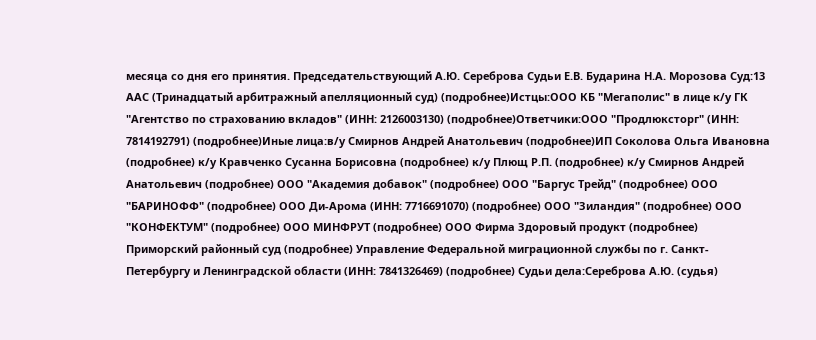месяца со дня его принятия. Председательствующий А.Ю. Сереброва Судьи Е.В. Бударина Н.А. Морозова Суд:13 ААС (Тринадцатый арбитражный апелляционный суд) (подробнее)Истцы:ООО КБ "Мегаполис" в лице к/у ГК "Агентство по страхованию вкладов" (ИНН: 2126003130) (подробнее)Ответчики:ООО "Продлюксторг" (ИНН: 7814192791) (подробнее)Иные лица:в/у Смирнов Андрей Анатольевич (подробнее)ИП Соколова Ольга Ивановна (подробнее) к/у Кравченко Сусанна Борисовна (подробнее) к/у Плющ Р.П. (подробнее) к/у Смирнов Андрей Анатольевич (подробнее) ООО "Академия добавок" (подробнее) ООО "Баргус Трейд" (подробнее) ООО "БАРИНОФФ" (подробнее) ООО Ди-Арома (ИНН: 7716691070) (подробнее) ООО "Зиландия" (подробнее) ООО "КОНФЕКТУМ" (подробнее) ООО МИНФРУТ (подробнее) ООО Фирма Здоровый продукт (подробнее) Приморский районный суд (подробнее) Управление Федеральной миграционной службы по г. Санкт-Петербургу и Ленинградской области (ИНН: 7841326469) (подробнее) Судьи дела:Сереброва А.Ю. (судья)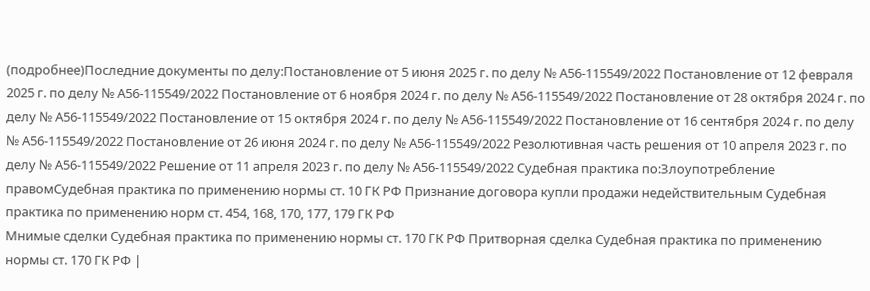(подробнее)Последние документы по делу:Постановление от 5 июня 2025 г. по делу № А56-115549/2022 Постановление от 12 февраля 2025 г. по делу № А56-115549/2022 Постановление от 6 ноября 2024 г. по делу № А56-115549/2022 Постановление от 28 октября 2024 г. по делу № А56-115549/2022 Постановление от 15 октября 2024 г. по делу № А56-115549/2022 Постановление от 16 сентября 2024 г. по делу № А56-115549/2022 Постановление от 26 июня 2024 г. по делу № А56-115549/2022 Резолютивная часть решения от 10 апреля 2023 г. по делу № А56-115549/2022 Решение от 11 апреля 2023 г. по делу № А56-115549/2022 Судебная практика по:Злоупотребление правомСудебная практика по применению нормы ст. 10 ГК РФ Признание договора купли продажи недействительным Судебная практика по применению норм ст. 454, 168, 170, 177, 179 ГК РФ
Мнимые сделки Судебная практика по применению нормы ст. 170 ГК РФ Притворная сделка Судебная практика по применению нормы ст. 170 ГК РФ |